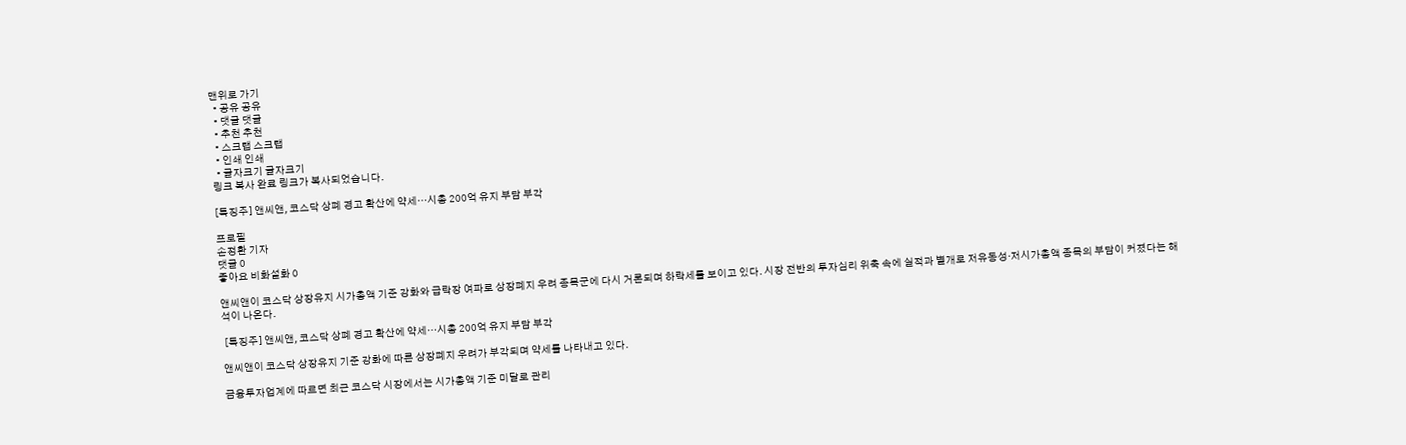맨위로 가기
  • 공유 공유
  • 댓글 댓글
  • 추천 추천
  • 스크랩 스크랩
  • 인쇄 인쇄
  • 글자크기 글자크기
링크 복사 완료 링크가 복사되었습니다.

[특징주] 앤씨앤, 코스닥 상폐 경고 확산에 약세…시총 200억 유지 부담 부각

프로필
손정환 기자
댓글 0
좋아요 비화설화 0

앤씨앤이 코스닥 상장유지 시가총액 기준 강화와 급락장 여파로 상장폐지 우려 종목군에 다시 거론되며 하락세를 보이고 있다. 시장 전반의 투자심리 위축 속에 실적과 별개로 저유동성·저시가총액 종목의 부담이 커졌다는 해석이 나온다.

 [특징주] 앤씨앤, 코스닥 상폐 경고 확산에 약세…시총 200억 유지 부담 부각

앤씨앤이 코스닥 상장유지 기준 강화에 따른 상장폐지 우려가 부각되며 약세를 나타내고 있다.

금융투자업계에 따르면 최근 코스닥 시장에서는 시가총액 기준 미달로 관리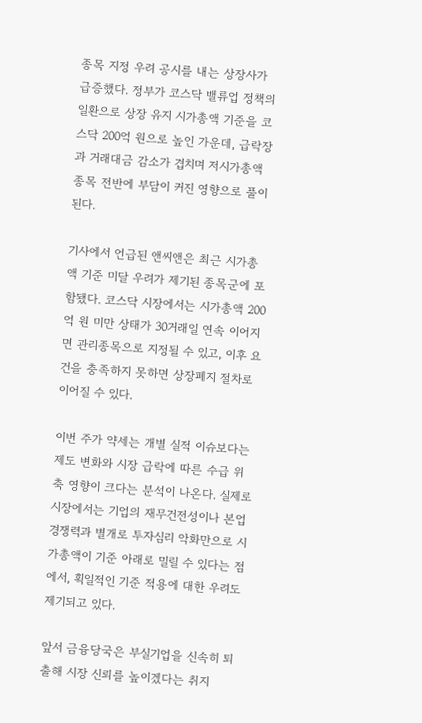종목 지정 우려 공시를 내는 상장사가 급증했다. 정부가 코스닥 밸류업 정책의 일환으로 상장 유지 시가총액 기준을 코스닥 200억 원으로 높인 가운데, 급락장과 거래대금 감소가 겹치며 저시가총액 종목 전반에 부담이 커진 영향으로 풀이된다.

기사에서 언급된 앤씨앤은 최근 시가총액 기준 미달 우려가 제기된 종목군에 포함됐다. 코스닥 시장에서는 시가총액 200억 원 미만 상태가 30거래일 연속 이어지면 관리종목으로 지정될 수 있고, 이후 요건을 충족하지 못하면 상장폐지 절차로 이어질 수 있다.

이번 주가 약세는 개별 실적 이슈보다는 제도 변화와 시장 급락에 따른 수급 위축 영향이 크다는 분석이 나온다. 실제로 시장에서는 기업의 재무건전성이나 본업 경쟁력과 별개로 투자심리 악화만으로 시가총액이 기준 아래로 밀릴 수 있다는 점에서, 획일적인 기준 적용에 대한 우려도 제기되고 있다.

앞서 금융당국은 부실기업을 신속히 퇴출해 시장 신뢰를 높이겠다는 취지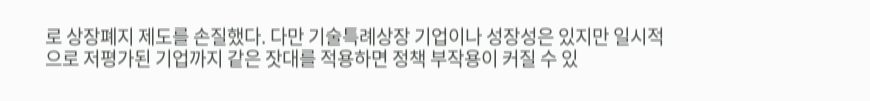로 상장폐지 제도를 손질했다. 다만 기술특례상장 기업이나 성장성은 있지만 일시적으로 저평가된 기업까지 같은 잣대를 적용하면 정책 부작용이 커질 수 있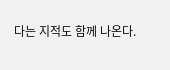다는 지적도 함께 나온다.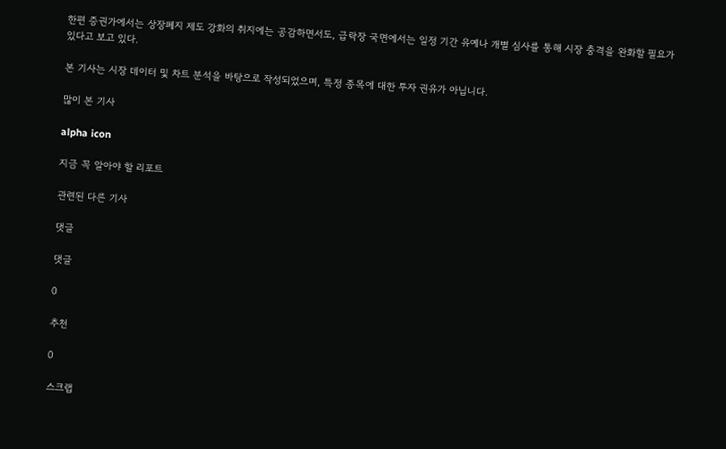한편 증권가에서는 상장폐지 제도 강화의 취지에는 공감하면서도, 급락장 국면에서는 일정 기간 유예나 개별 심사를 통해 시장 충격을 완화할 필요가 있다고 보고 있다.

본 기사는 시장 데이터 및 차트 분석을 바탕으로 작성되었으며, 특정 종목에 대한 투자 권유가 아닙니다.

많이 본 기사

alpha icon

지금 꼭 알아야 할 리포트

관련된 다른 기사

댓글

댓글

0

추천

0

스크랩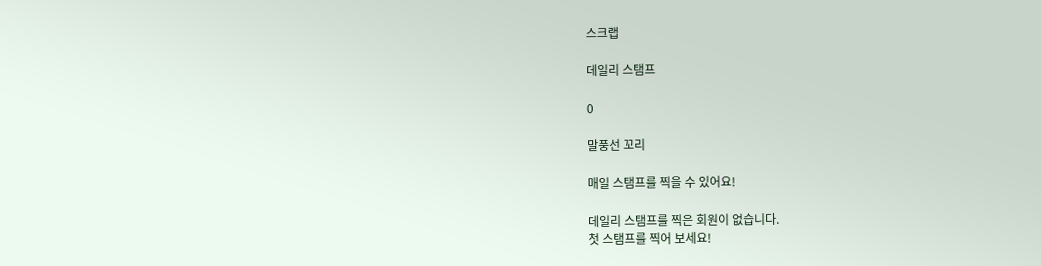스크랩

데일리 스탬프

0

말풍선 꼬리

매일 스탬프를 찍을 수 있어요!

데일리 스탬프를 찍은 회원이 없습니다.
첫 스탬프를 찍어 보세요!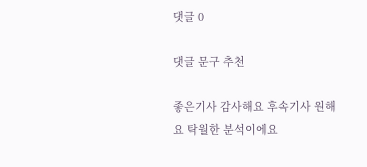댓글 0

댓글 문구 추천

좋은기사 감사해요 후속기사 원해요 탁월한 분석이에요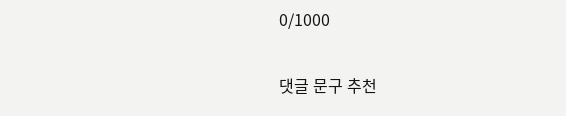0/1000

댓글 문구 추천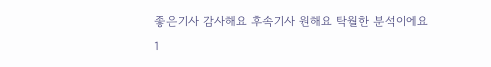좋은기사 감사해요 후속기사 원해요 탁월한 분석이에요
1